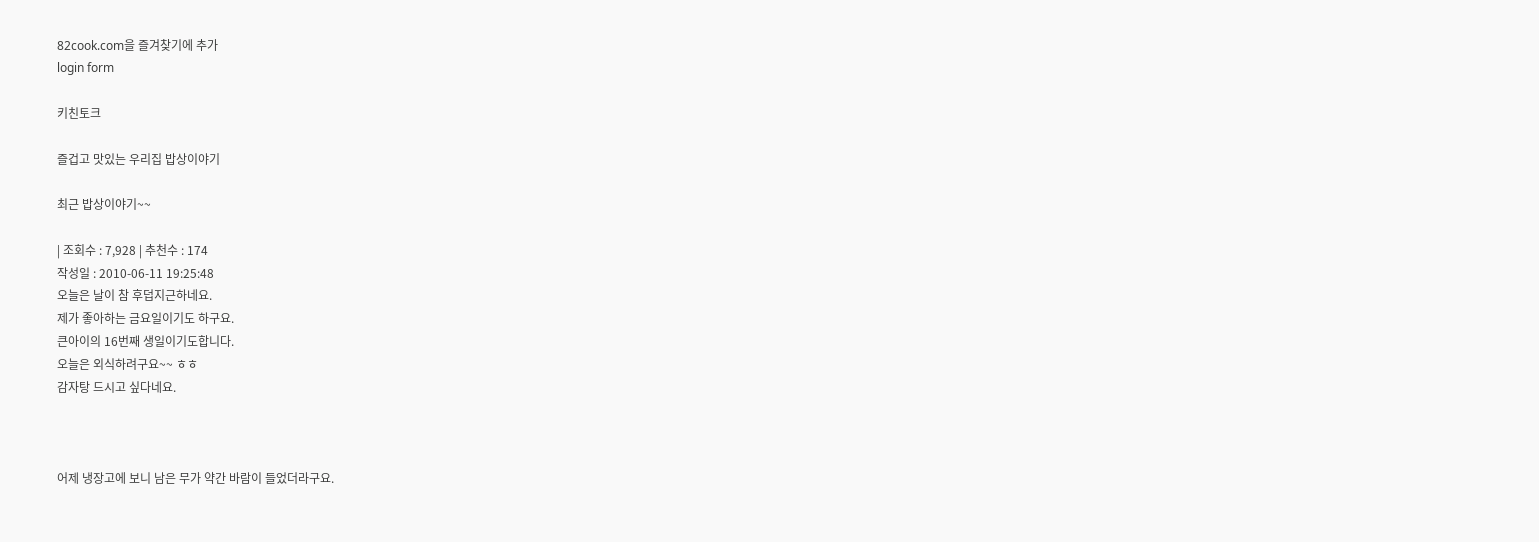82cook.com을 즐겨찾기에 추가
login form

키친토크

즐겁고 맛있는 우리집 밥상이야기

최근 밥상이야기~~

| 조회수 : 7,928 | 추천수 : 174
작성일 : 2010-06-11 19:25:48
오늘은 날이 참 후덥지근하네요.
제가 좋아하는 금요일이기도 하구요.
큰아이의 16번째 생일이기도합니다.
오늘은 외식하려구요~~ ㅎㅎ
감자탕 드시고 싶다네요.



어제 냉장고에 보니 남은 무가 약간 바람이 들었더라구요.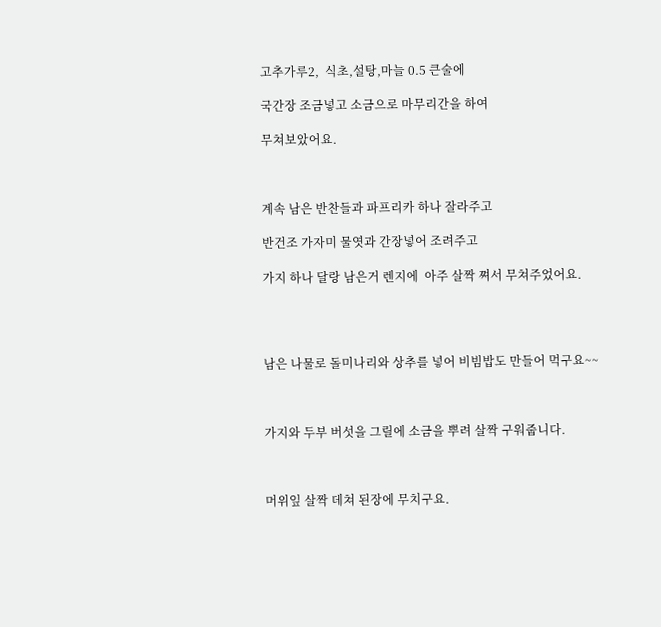고추가루2,  식초,설탕,마늘 0.5 큰술에

국간장 조금넣고 소금으로 마무리간을 하여

무쳐보았어요.



계속 남은 반찬들과 파프리카 하나 잘라주고

반건조 가자미 물엿과 간장넣어 조려주고

가지 하나 달랑 남은거 렌지에  아주 살짝 쪄서 무쳐주었어요.




남은 나물로 돌미나리와 상추를 넣어 비빔밥도 만들어 먹구요~~



가지와 두부 버섯을 그릴에 소금을 뿌려 살짝 구워줍니다.



머위잎 살짝 데쳐 된장에 무치구요.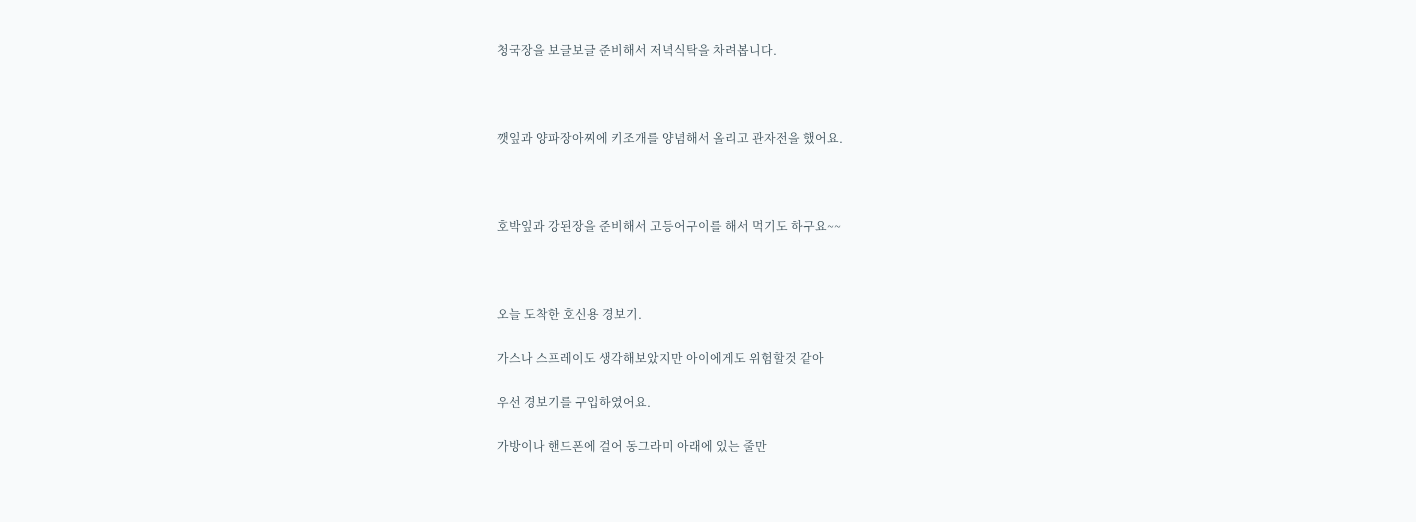청국장을 보글보글 준비해서 저녁식탁을 차려봅니다.



깻잎과 양파장아찌에 키조개를 양념해서 올리고 관자전을 했어요.



호박잎과 강된장을 준비해서 고등어구이를 해서 먹기도 하구요~~



오늘 도착한 호신용 경보기.

가스나 스프레이도 생각해보았지만 아이에게도 위험할것 같아

우선 경보기를 구입하였어요.

가방이나 핸드폰에 걸어 동그라미 아래에 있는 줄만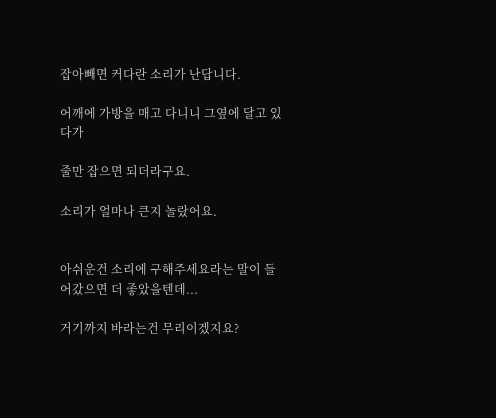잡아빼면 커다란 소리가 난답니다.

어깨에 가방을 매고 다니니 그옆에 달고 있다가

줄만 잡으면 되더라구요.

소리가 얼마나 큰지 놀랐어요.


아쉬운건 소리에 구해주세요라는 말이 들어갔으면 더 좋았을텐데...

거기까지 바라는건 무리이겠지요?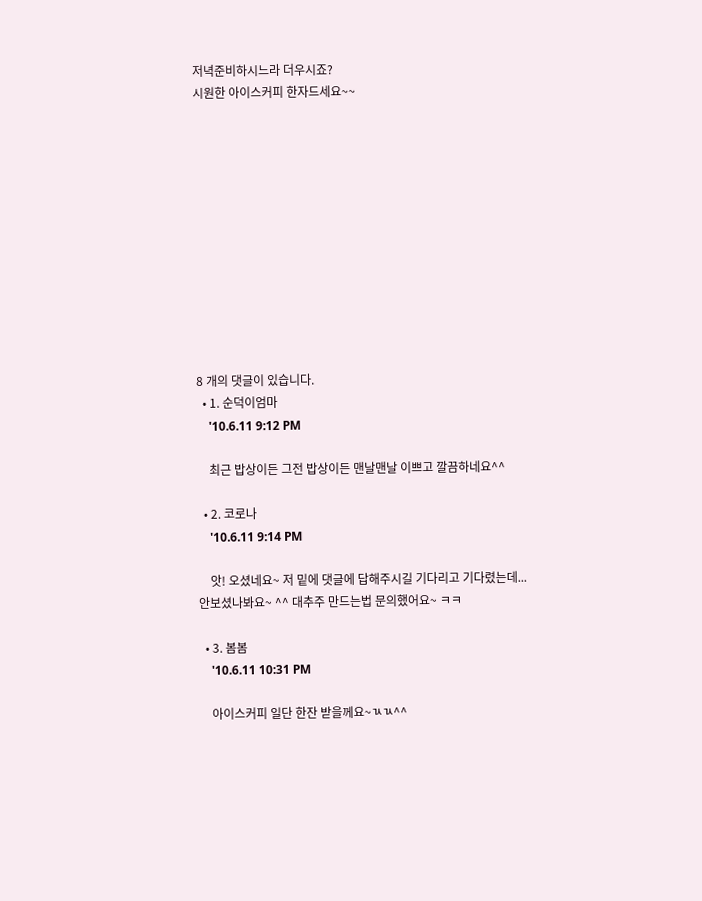저녁준비하시느라 더우시죠?
시원한 아이스커피 한자드세요~~












8 개의 댓글이 있습니다.
  • 1. 순덕이엄마
    '10.6.11 9:12 PM

    최근 밥상이든 그전 밥상이든 맨날맨날 이쁘고 깔끔하네요^^

  • 2. 코로나
    '10.6.11 9:14 PM

    앗! 오셨네요~ 저 밑에 댓글에 답해주시길 기다리고 기다렸는데... 안보셨나봐요~ ^^ 대추주 만드는법 문의했어요~ ㅋㅋ

  • 3. 봄봄
    '10.6.11 10:31 PM

    아이스커피 일단 한잔 받을께요~ㄳㄳ^^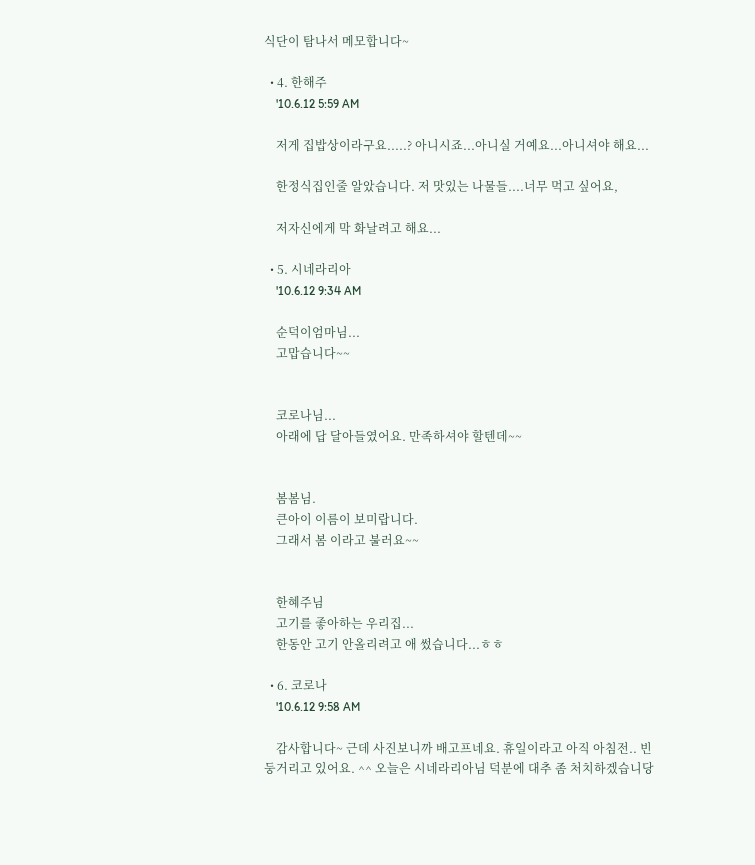식단이 탐나서 메모합니다~

  • 4. 한해주
    '10.6.12 5:59 AM

    저게 집밥상이라구요.....? 아니시죠...아니실 거예요...아니셔야 해요...

    한정식집인줄 알았습니다. 저 맛있는 나물들....너무 먹고 싶어요,

    저자신에게 막 화날려고 해요...

  • 5. 시네라리아
    '10.6.12 9:34 AM

    순덕이엄마님...
    고맙습니다~~


    코로나님...
    아래에 답 달아들였어요. 만족하셔야 할텐데~~


    봄봄님.
    큰아이 이름이 보미랍니다.
    그래서 봄 이라고 불러요~~


    한혜주님
    고기를 좋아하는 우리집...
    한동안 고기 안올리려고 애 썼습니다...ㅎㅎ

  • 6. 코로나
    '10.6.12 9:58 AM

    감사합니다~ 근데 사진보니까 배고프네요. 휴일이라고 아직 아침전.. 빈둥거리고 있어요. ^^ 오늘은 시네라리아님 덕분에 대추 좀 처치하겠습니당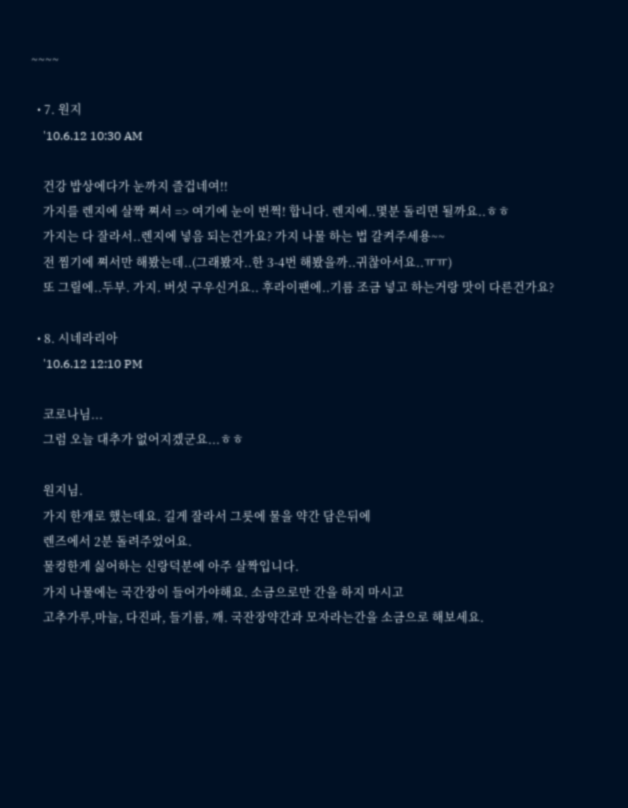~~~~

  • 7. 원지
    '10.6.12 10:30 AM

    건강 밥상에다가 눈까지 즐겁네여!!
    가지를 렌지에 살짝 쪄서 => 여기에 눈이 번쩍! 합니다. 렌지에..몇분 돌리면 될까요..ㅎㅎ
    가지는 다 잘라서..렌지에 넣음 되는건가요? 가지 나물 하는 법 갈켜주세용~~
    전 찜기에 쪄서만 해봤는데..(그래봤자..한 3-4번 해봤을까..귀찮아서요..ㅠㅠ)
    또 그릴에..두부. 가지. 버섯 구우신거요.. 후라이팬에..기름 조금 넣고 하는거랑 맛이 다른건가요?

  • 8. 시네라리아
    '10.6.12 12:10 PM

    코로나님...
    그럼 오늘 대추가 없어지겠군요...ㅎㅎ

    원지님.
    가지 한개로 했는데요. 길게 잘라서 그릇에 물을 약간 담은뒤에
    렌즈에서 2분 돌려주었어요.
    물컹한게 싫어하는 신랑덕분에 아주 살짝입니다.
    가지 나물에는 국간장이 들어가야해요. 소금으로만 간을 하지 마시고
    고추가루,마늘, 다진파, 들기름, 깨. 국잔장약간과 모자라는간을 소금으로 해보세요.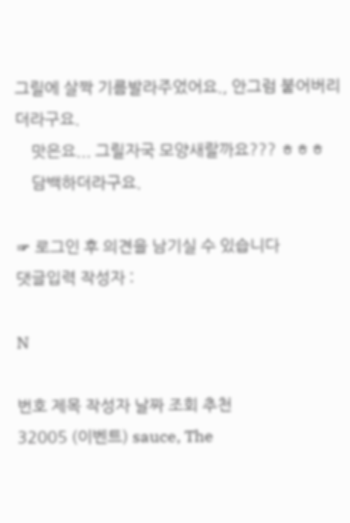그릴에 살짝 기름발라주었어요., 안그럼 붙어버리더라구요.
    맛은요... 그릴자국 모양새랄까요??? ㅎㅎㅎ
    담백하더라구요.

☞ 로그인 후 의견을 남기실 수 있습니다
댓글입력 작성자 :

N

번호 제목 작성자 날짜 조회 추천
32005 (이벤트) sauce, The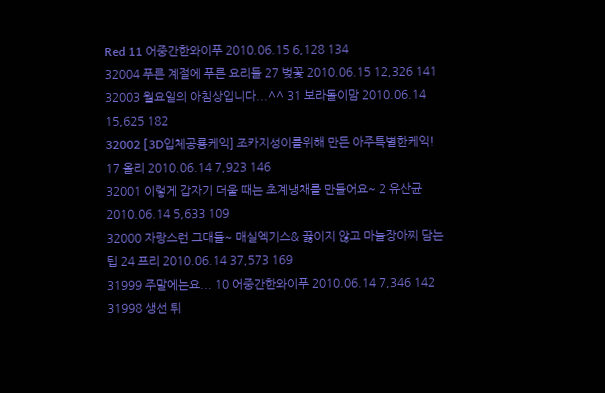Red 11 어중간한와이푸 2010.06.15 6,128 134
32004 푸른 계절에 푸른 요리들 27 벚꽃 2010.06.15 12,326 141
32003 월요일의 아침상입니다...^^ 31 보라돌이맘 2010.06.14 15,625 182
32002 [3D입체공룡케익] 조카지성이를위해 만든 아주특별한케익! 17 올리 2010.06.14 7,923 146
32001 이렇게 갑자기 더울 때는 초계냉채를 만들어요~ 2 유산균 2010.06.14 5,633 109
32000 자랑스런 그대들~ 매실엑기스& 끓이지 않고 마늘장아찌 담는 팁 24 프리 2010.06.14 37,573 169
31999 주말에는요... 10 어중간한와이푸 2010.06.14 7,346 142
31998 생선 튀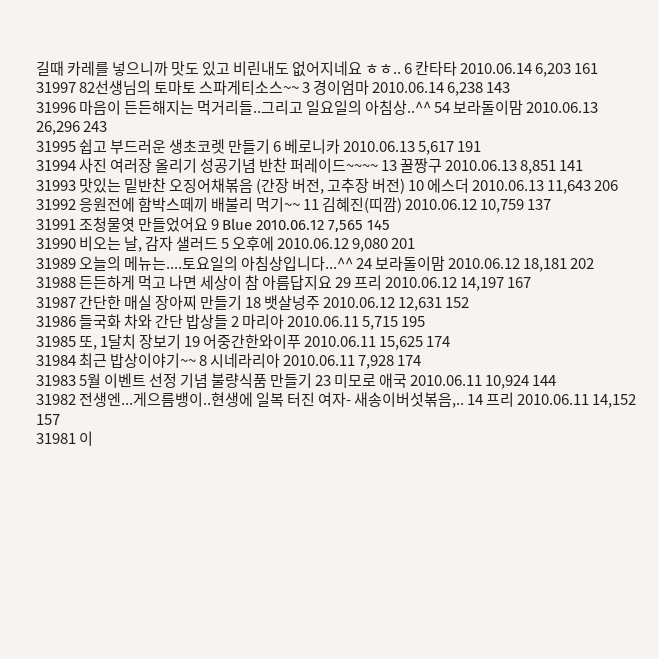길때 카레를 넣으니까 맛도 있고 비린내도 없어지네요 ㅎㅎ.. 6 칸타타 2010.06.14 6,203 161
31997 82선생님의 토마토 스파게티소스~~ 3 경이엄마 2010.06.14 6,238 143
31996 마음이 든든해지는 먹거리들..그리고 일요일의 아침상..^^ 54 보라돌이맘 2010.06.13 26,296 243
31995 쉽고 부드러운 생초코렛 만들기 6 베로니카 2010.06.13 5,617 191
31994 사진 여러장 올리기 성공기념 반찬 퍼레이드~~~~ 13 꿀짱구 2010.06.13 8,851 141
31993 맛있는 밑반찬 오징어채볶음 (간장 버전, 고추장 버전) 10 에스더 2010.06.13 11,643 206
31992 응원전에 함박스떼끼 배불리 먹기~~ 11 김혜진(띠깜) 2010.06.12 10,759 137
31991 조청물엿 만들었어요 9 Blue 2010.06.12 7,565 145
31990 비오는 날, 감자 샐러드 5 오후에 2010.06.12 9,080 201
31989 오늘의 메뉴는....토요일의 아침상입니다...^^ 24 보라돌이맘 2010.06.12 18,181 202
31988 든든하게 먹고 나면 세상이 참 아름답지요 29 프리 2010.06.12 14,197 167
31987 간단한 매실 장아찌 만들기 18 뱃살넝주 2010.06.12 12,631 152
31986 들국화 차와 간단 밥상들 2 마리아 2010.06.11 5,715 195
31985 또, 1달치 장보기 19 어중간한와이푸 2010.06.11 15,625 174
31984 최근 밥상이야기~~ 8 시네라리아 2010.06.11 7,928 174
31983 5월 이벤트 선정 기념 불량식품 만들기 23 미모로 애국 2010.06.11 10,924 144
31982 전생엔...게으름뱅이..현생에 일복 터진 여자- 새송이버섯볶음,.. 14 프리 2010.06.11 14,152 157
31981 이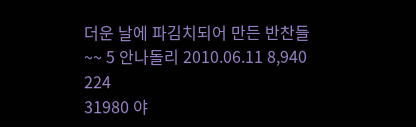더운 날에 파김치되어 만든 반찬들~~ 5 안나돌리 2010.06.11 8,940 224
31980 야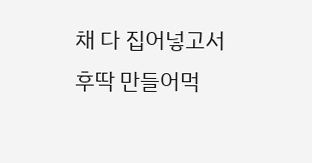채 다 집어넣고서 후딱 만들어먹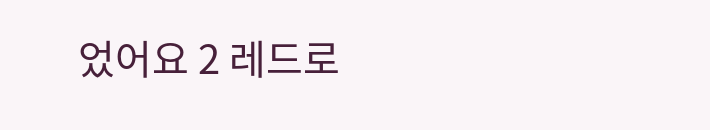었어요 2 레드로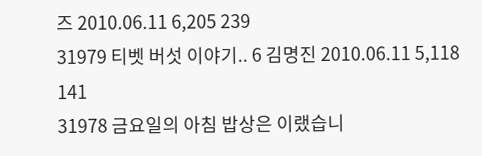즈 2010.06.11 6,205 239
31979 티벳 버섯 이야기.. 6 김명진 2010.06.11 5,118 141
31978 금요일의 아침 밥상은 이랬습니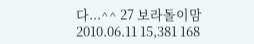다...^^ 27 보라돌이맘 2010.06.11 15,381 168